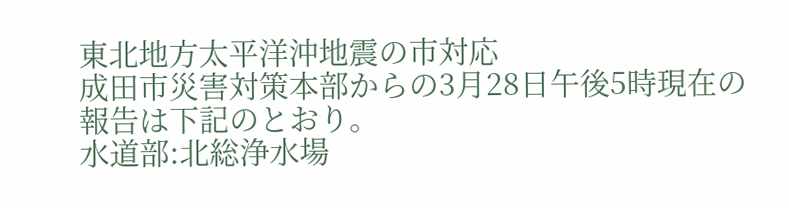東北地方太平洋沖地震の市対応
成田市災害対策本部からの3月28日午後5時現在の報告は下記のとおり。
水道部:北総浄水場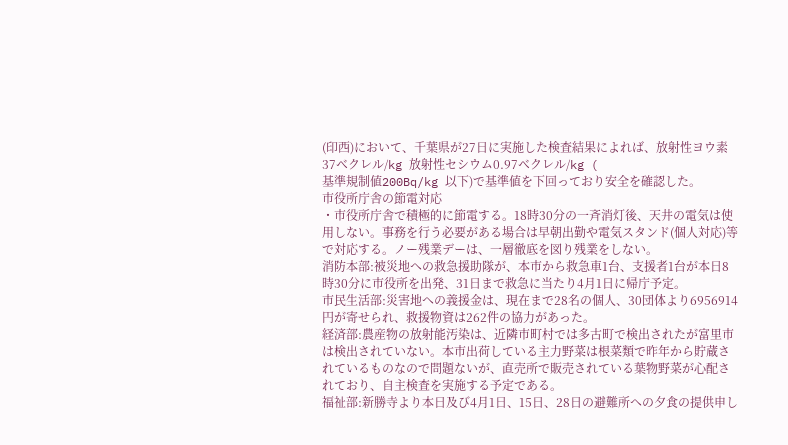(印西)において、千葉県が27日に実施した検査結果によれば、放射性ヨウ素37ベクレル/kg 放射性セシウム0.97ベクレル/kg (
基準規制値200Bq/kg 以下)で基準値を下回っており安全を確認した。
市役所庁舎の節電対応
・市役所庁舎で積極的に節電する。18時30分の一斉消灯後、天井の電気は使用しない。事務を行う必要がある場合は早朝出勤や電気スタンド(個人対応)等で対応する。ノー残業デーは、一層徹底を図り残業をしない。
消防本部:被災地への救急援助隊が、本市から救急車1台、支援者1台が本日8時30分に市役所を出発、31日まで救急に当たり4月1日に帰庁予定。
市民生活部:災害地への義援金は、現在まで28名の個人、30団体より6956914円が寄せられ、救援物資は262件の協力があった。
経済部:農産物の放射能汚染は、近隣市町村では多古町で検出されたが富里市は検出されていない。本市出荷している主力野菜は根菜類で昨年から貯蔵されているものなので問題ないが、直売所で販売されている葉物野菜が心配されており、自主検査を実施する予定である。
福祉部:新勝寺より本日及び4月1日、15日、28日の避難所への夕食の提供申し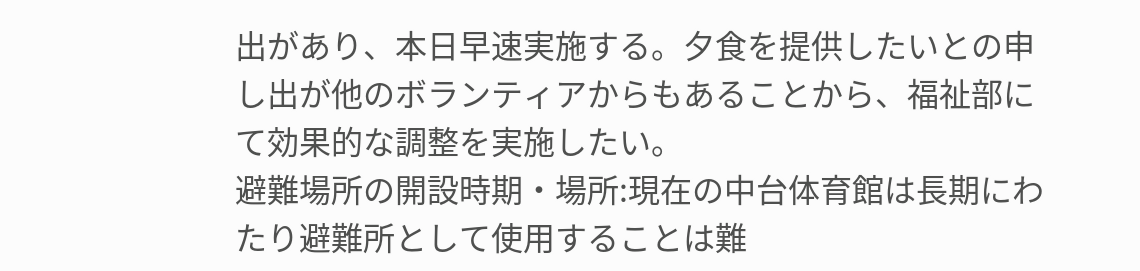出があり、本日早速実施する。夕食を提供したいとの申し出が他のボランティアからもあることから、福祉部にて効果的な調整を実施したい。
避難場所の開設時期・場所:現在の中台体育館は長期にわたり避難所として使用することは難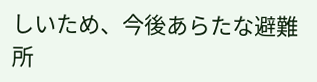しいため、今後あらたな避難所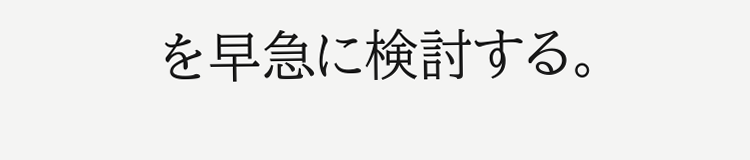を早急に検討する。